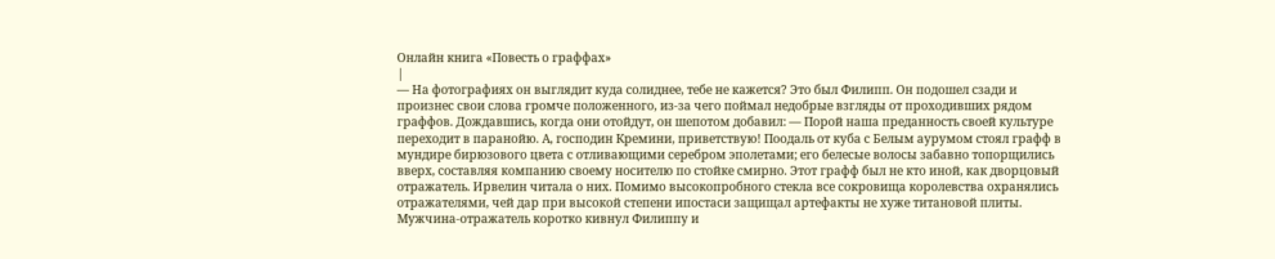Онлайн книга «Повесть о граффах»
|
— На фотографиях он выглядит куда солиднее, тебе не кажется? Это был Филипп. Он подошел сзади и произнес свои слова громче положенного, из-за чего поймал недобрые взгляды от проходивших рядом граффов. Дождавшись, когда они отойдут, он шепотом добавил: — Порой наша преданность своей культуре переходит в паранойю. А, господин Кремини, приветствую! Поодаль от куба с Белым аурумом стоял графф в мундире бирюзового цвета с отливающими серебром эполетами; его белесые волосы забавно топорщились вверх, составляя компанию своему носителю по стойке смирно. Этот графф был не кто иной, как дворцовый отражатель. Ирвелин читала о них. Помимо высокопробного стекла все сокровища королевства охранялись отражателями, чей дар при высокой степени ипостаси защищал артефакты не хуже титановой плиты. Мужчина-отражатель коротко кивнул Филиппу и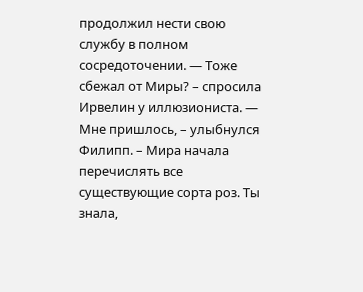продолжил нести свою службу в полном сосредоточении. — Тоже сбежал от Миры? – спросила Ирвелин у иллюзиониста. — Мне пришлось, – улыбнулся Филипп. – Мира начала перечислять все существующие сорта роз. Ты знала,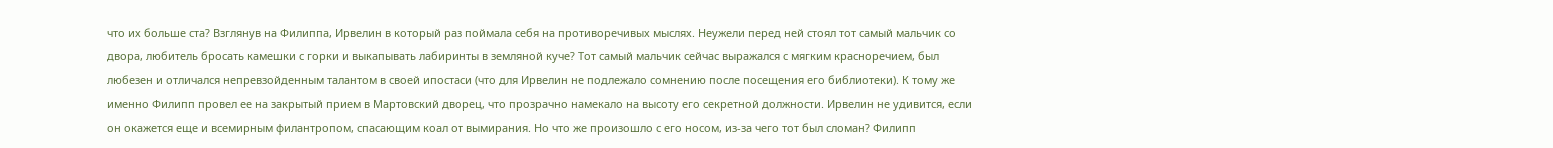что их больше ста? Взглянув на Филиппа, Ирвелин в который раз поймала себя на противоречивых мыслях. Неужели перед ней стоял тот самый мальчик со двора, любитель бросать камешки с горки и выкапывать лабиринты в земляной куче? Тот самый мальчик сейчас выражался с мягким красноречием, был любезен и отличался непревзойденным талантом в своей ипостаси (что для Ирвелин не подлежало сомнению после посещения его библиотеки). К тому же именно Филипп провел ее на закрытый прием в Мартовский дворец, что прозрачно намекало на высоту его секретной должности. Ирвелин не удивится, если он окажется еще и всемирным филантропом, спасающим коал от вымирания. Но что же произошло с его носом, из-за чего тот был сломан? Филипп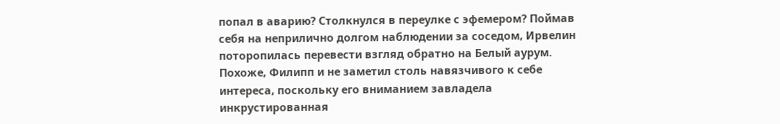попал в аварию? Столкнулся в переулке с эфемером? Поймав себя на неприлично долгом наблюдении за соседом, Ирвелин поторопилась перевести взгляд обратно на Белый аурум. Похоже, Филипп и не заметил столь навязчивого к себе интереса, поскольку его вниманием завладела инкрустированная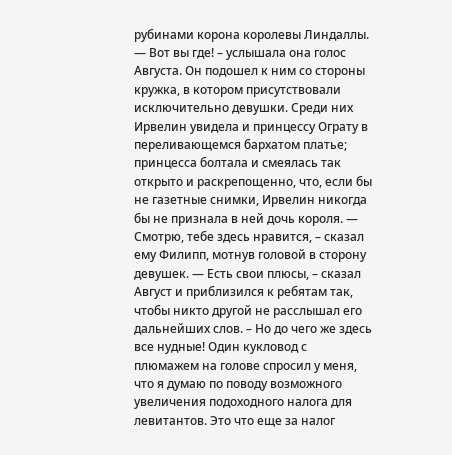рубинами корона королевы Линдаллы. — Вот вы где! – услышала она голос Августа. Он подошел к ним со стороны кружка, в котором присутствовали исключительно девушки. Среди них Ирвелин увидела и принцессу Ограту в переливающемся бархатом платье; принцесса болтала и смеялась так открыто и раскрепощенно, что, если бы не газетные снимки, Ирвелин никогда бы не признала в ней дочь короля. — Смотрю, тебе здесь нравится, – сказал ему Филипп, мотнув головой в сторону девушек. — Есть свои плюсы, – сказал Август и приблизился к ребятам так, чтобы никто другой не расслышал его дальнейших слов. – Но до чего же здесь все нудные! Один кукловод с плюмажем на голове спросил у меня, что я думаю по поводу возможного увеличения подоходного налога для левитантов. Это что еще за налог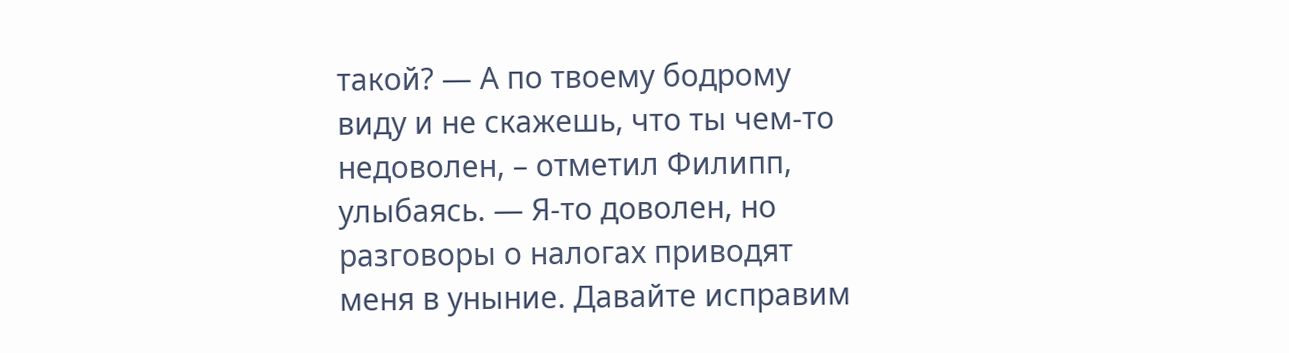такой? — А по твоему бодрому виду и не скажешь, что ты чем-то недоволен, – отметил Филипп, улыбаясь. — Я-то доволен, но разговоры о налогах приводят меня в уныние. Давайте исправим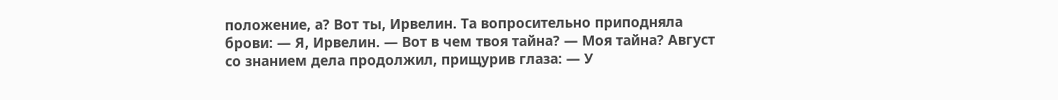положение, а? Вот ты, Ирвелин. Та вопросительно приподняла брови: — Я, Ирвелин. — Вот в чем твоя тайна? — Моя тайна? Август со знанием дела продолжил, прищурив глаза: — У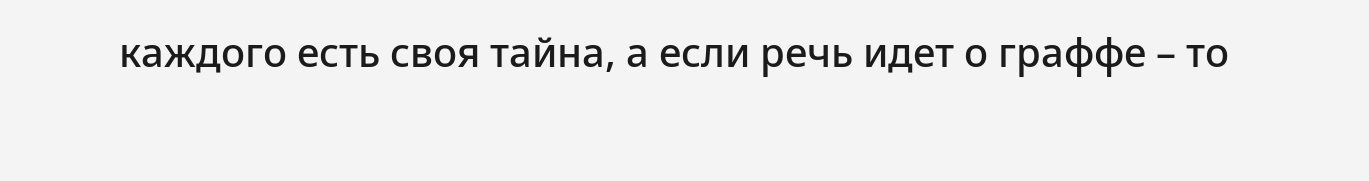каждого есть своя тайна, а если речь идет о граффе – то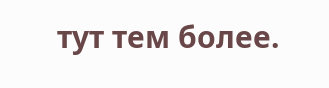тут тем более.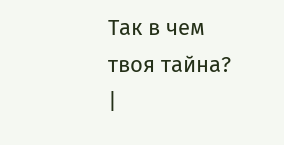Так в чем твоя тайна? |